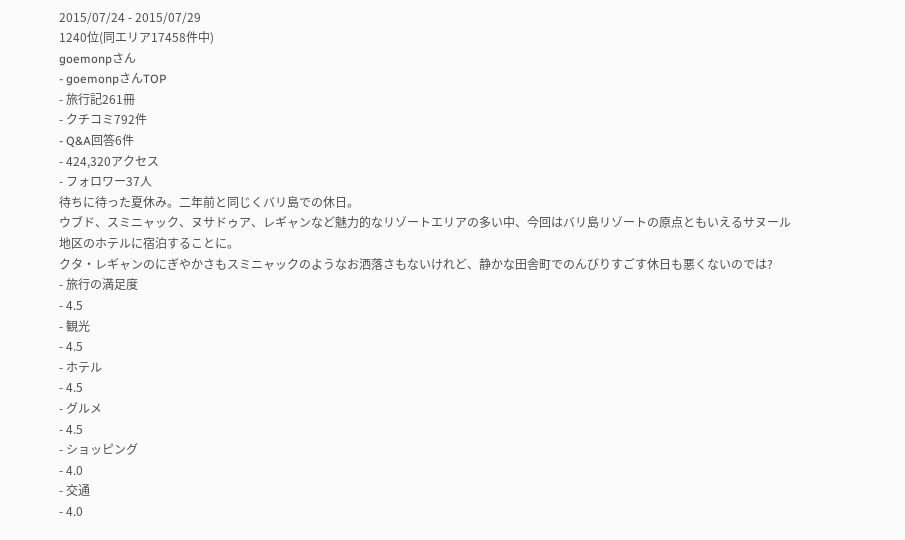2015/07/24 - 2015/07/29
1240位(同エリア17458件中)
goemonpさん
- goemonpさんTOP
- 旅行記261冊
- クチコミ792件
- Q&A回答6件
- 424,320アクセス
- フォロワー37人
待ちに待った夏休み。二年前と同じくバリ島での休日。
ウブド、スミニャック、ヌサドゥア、レギャンなど魅力的なリゾートエリアの多い中、今回はバリ島リゾートの原点ともいえるサヌール地区のホテルに宿泊することに。
クタ・レギャンのにぎやかさもスミニャックのようなお洒落さもないけれど、静かな田舎町でのんびりすごす休日も悪くないのでは?
- 旅行の満足度
- 4.5
- 観光
- 4.5
- ホテル
- 4.5
- グルメ
- 4.5
- ショッピング
- 4.0
- 交通
- 4.0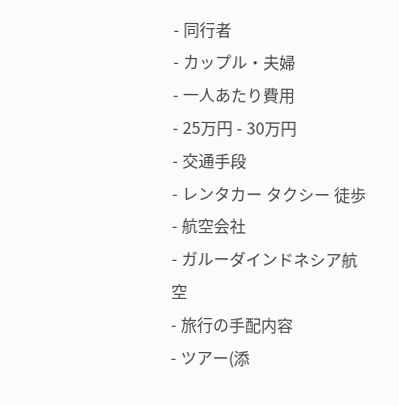- 同行者
- カップル・夫婦
- 一人あたり費用
- 25万円 - 30万円
- 交通手段
- レンタカー タクシー 徒歩
- 航空会社
- ガルーダインドネシア航空
- 旅行の手配内容
- ツアー(添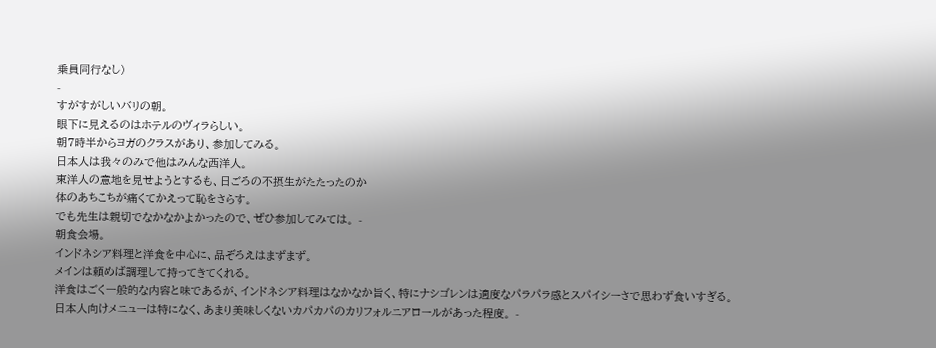乗員同行なし)
-
すがすがしいバリの朝。
眼下に見えるのはホテルのヴィラらしい。
朝7時半からヨガのクラスがあり、参加してみる。
日本人は我々のみで他はみんな西洋人。
東洋人の意地を見せようとするも、日ごろの不摂生がたたったのか
体のあちこちが痛くてかえって恥をさらす。
でも先生は親切でなかなかよかったので、ぜひ参加してみては。 -
朝食会場。
インドネシア料理と洋食を中心に、品ぞろえはまずまず。
メインは頼めば調理して持ってきてくれる。
洋食はごく一般的な内容と味であるが、インドネシア料理はなかなか旨く、特にナシゴレンは適度なパラパラ感とスパイシーさで思わず食いすぎる。
日本人向けメニューは特になく、あまり美味しくないカパカパのカリフォルニアロールがあった程度。 -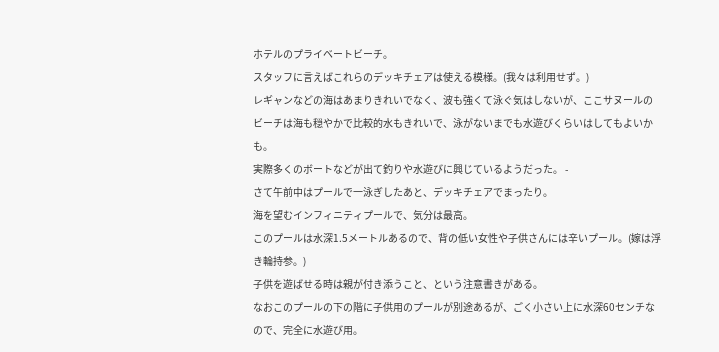ホテルのプライベートビーチ。
スタッフに言えばこれらのデッキチェアは使える模様。(我々は利用せず。)
レギャンなどの海はあまりきれいでなく、波も強くて泳ぐ気はしないが、ここサヌールのビーチは海も穏やかで比較的水もきれいで、泳がないまでも水遊びくらいはしてもよいかも。
実際多くのボートなどが出て釣りや水遊びに興じているようだった。 -
さて午前中はプールで一泳ぎしたあと、デッキチェアでまったり。
海を望むインフィニティプールで、気分は最高。
このプールは水深1.5メートルあるので、背の低い女性や子供さんには辛いプール。(嫁は浮き輪持参。)
子供を遊ばせる時は親が付き添うこと、という注意書きがある。
なおこのプールの下の階に子供用のプールが別途あるが、ごく小さい上に水深60センチなので、完全に水遊び用。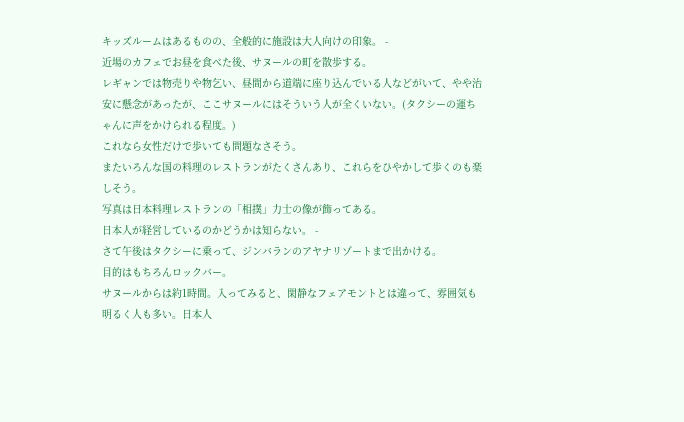キッズルームはあるものの、全般的に施設は大人向けの印象。 -
近場のカフェでお昼を食べた後、サヌールの町を散歩する。
レギャンでは物売りや物乞い、昼間から道端に座り込んでいる人などがいて、やや治安に懸念があったが、ここサヌールにはそういう人が全くいない。(タクシーの運ちゃんに声をかけられる程度。)
これなら女性だけで歩いても問題なさそう。
またいろんな国の料理のレストランがたくさんあり、これらをひやかして歩くのも楽しそう。
写真は日本料理レストランの「相撲」力士の像が飾ってある。
日本人が経営しているのかどうかは知らない。 -
さて午後はタクシーに乗って、ジンバランのアヤナリゾートまで出かける。
目的はもちろんロックバー。
サヌールからは約1時間。入ってみると、閑静なフェアモントとは違って、雰囲気も明るく人も多い。日本人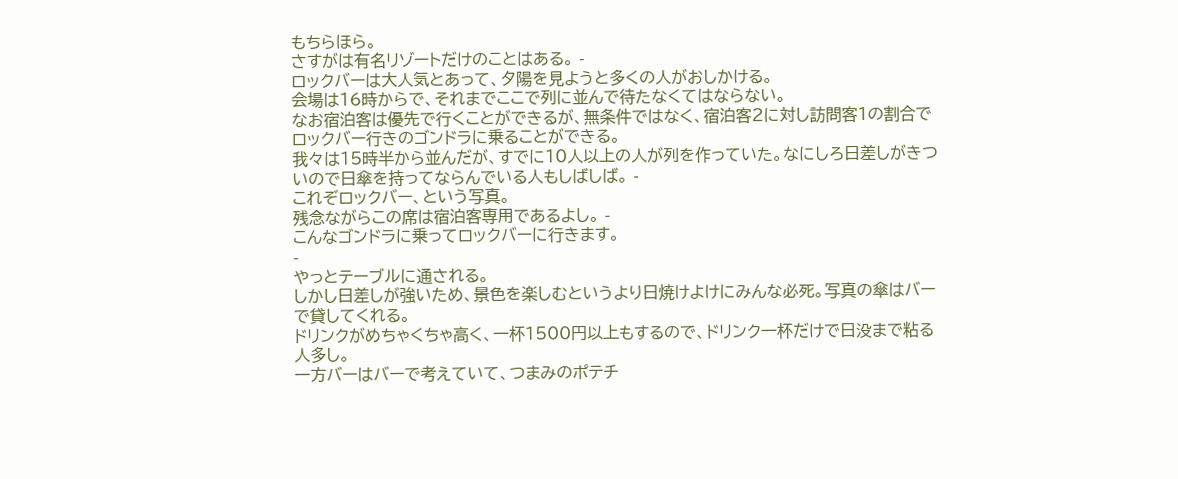もちらほら。
さすがは有名リゾートだけのことはある。 -
ロックバーは大人気とあって、夕陽を見ようと多くの人がおしかける。
会場は16時からで、それまでここで列に並んで待たなくてはならない。
なお宿泊客は優先で行くことができるが、無条件ではなく、宿泊客2に対し訪問客1の割合でロックバー行きのゴンドラに乗ることができる。
我々は15時半から並んだが、すでに10人以上の人が列を作っていた。なにしろ日差しがきついので日傘を持ってならんでいる人もしばしば。 -
これぞロックバー、という写真。
残念ながらこの席は宿泊客専用であるよし。 -
こんなゴンドラに乗ってロックバーに行きます。
-
やっとテーブルに通される。
しかし日差しが強いため、景色を楽しむというより日焼けよけにみんな必死。写真の傘はバーで貸してくれる。
ドリンクがめちゃくちゃ高く、一杯1500円以上もするので、ドリンク一杯だけで日没まで粘る人多し。
一方バーはバーで考えていて、つまみのポテチ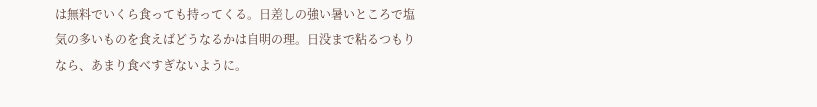は無料でいくら食っても持ってくる。日差しの強い暑いところで塩気の多いものを食えばどうなるかは自明の理。日没まで粘るつもりなら、あまり食べすぎないように。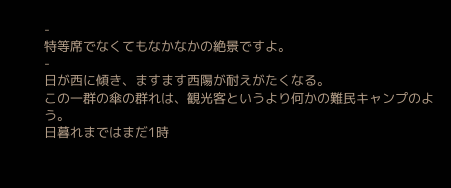-
特等席でなくてもなかなかの絶景ですよ。
-
日が西に傾き、ますます西陽が耐えがたくなる。
この一群の傘の群れは、観光客というより何かの難民キャンプのよう。
日暮れまではまだ1時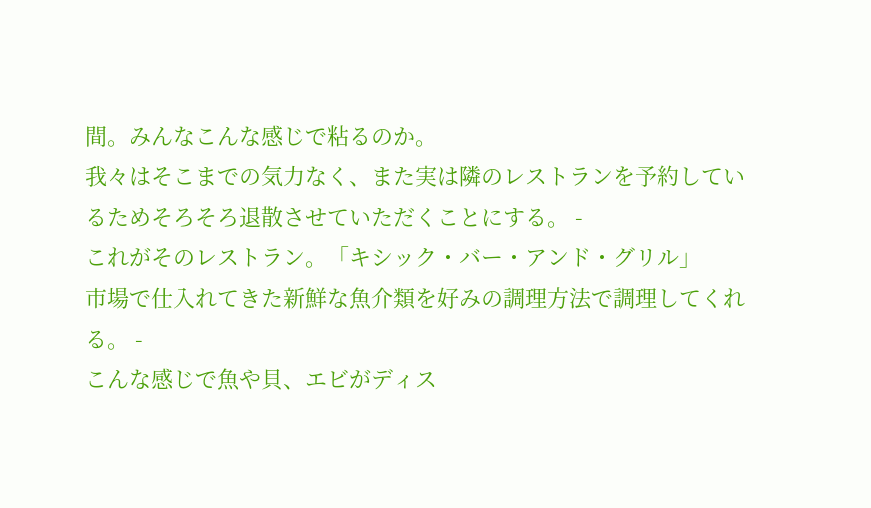間。みんなこんな感じで粘るのか。
我々はそこまでの気力なく、また実は隣のレストランを予約しているためそろそろ退散させていただくことにする。 -
これがそのレストラン。「キシック・バー・アンド・グリル」
市場で仕入れてきた新鮮な魚介類を好みの調理方法で調理してくれる。 -
こんな感じで魚や貝、エビがディス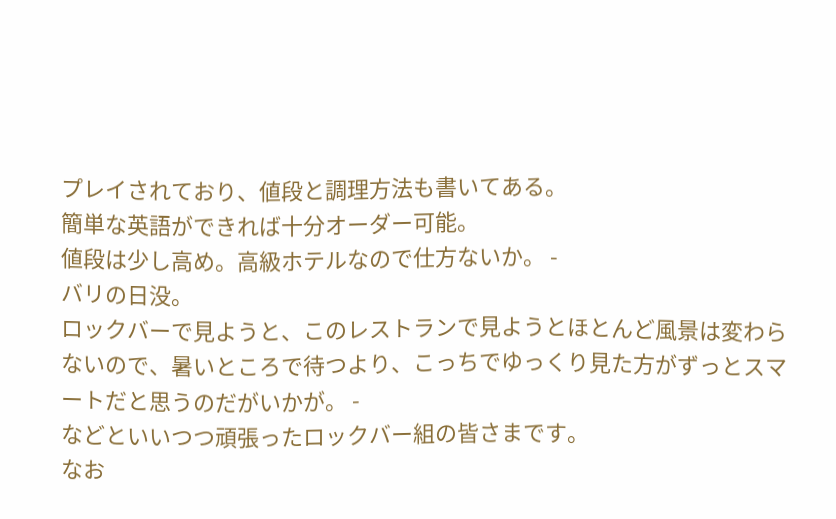プレイされており、値段と調理方法も書いてある。
簡単な英語ができれば十分オーダー可能。
値段は少し高め。高級ホテルなので仕方ないか。 -
バリの日没。
ロックバーで見ようと、このレストランで見ようとほとんど風景は変わらないので、暑いところで待つより、こっちでゆっくり見た方がずっとスマートだと思うのだがいかが。 -
などといいつつ頑張ったロックバー組の皆さまです。
なお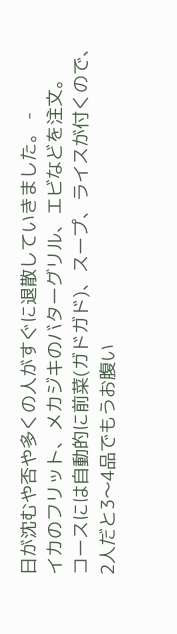日が沈むや否や多くの人がすぐに退散していきました。 -
イカのフリット、メカジキのバターグリル、エビなどを注文。
コースには自動的に前菜(ガドガド)、スープ、ライスが付くので、2人だと3〜4品でもうお腹い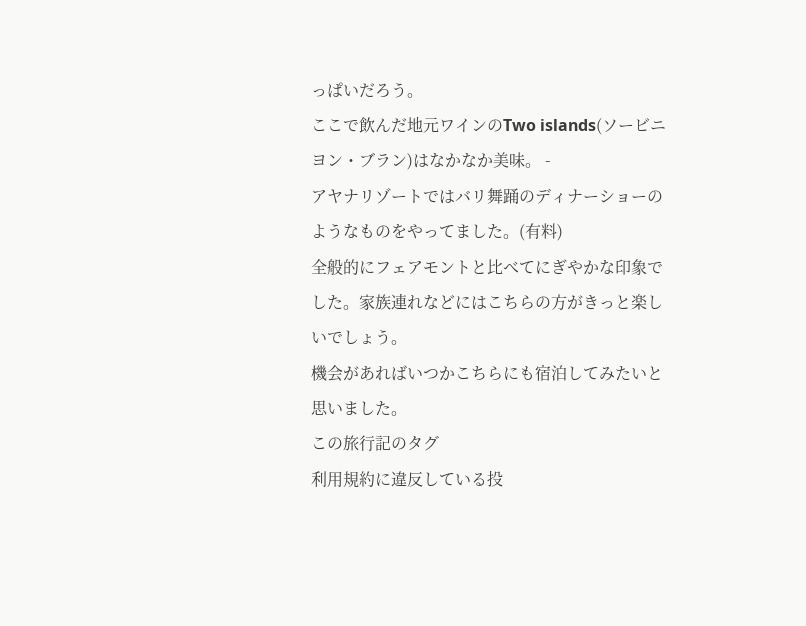っぱいだろう。
ここで飲んだ地元ワインのTwo islands(ソービニヨン・ブラン)はなかなか美味。 -
アヤナリゾートではバリ舞踊のディナーショーのようなものをやってました。(有料)
全般的にフェアモントと比べてにぎやかな印象でした。家族連れなどにはこちらの方がきっと楽しいでしょう。
機会があればいつかこちらにも宿泊してみたいと思いました。
この旅行記のタグ
利用規約に違反している投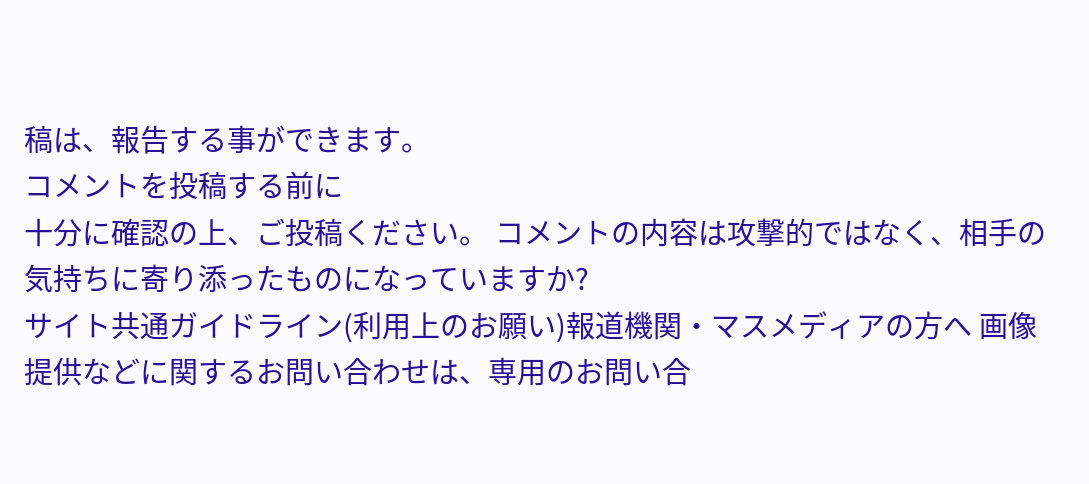稿は、報告する事ができます。
コメントを投稿する前に
十分に確認の上、ご投稿ください。 コメントの内容は攻撃的ではなく、相手の気持ちに寄り添ったものになっていますか?
サイト共通ガイドライン(利用上のお願い)報道機関・マスメディアの方へ 画像提供などに関するお問い合わせは、専用のお問い合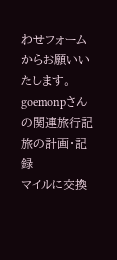わせフォームからお願いいたします。
goemonpさんの関連旅行記
旅の計画・記録
マイルに交換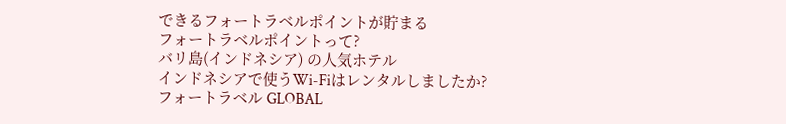できるフォートラベルポイントが貯まる
フォートラベルポイントって?
バリ島(インドネシア) の人気ホテル
インドネシアで使うWi-Fiはレンタルしましたか?
フォートラベル GLOBAL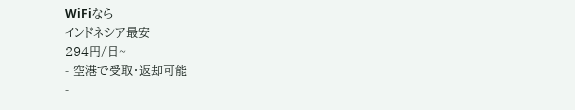WiFiなら
インドネシア最安
294円/日~
- 空港で受取・返却可能
-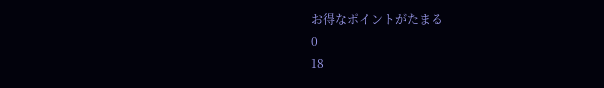お得なポイントがたまる
0
18